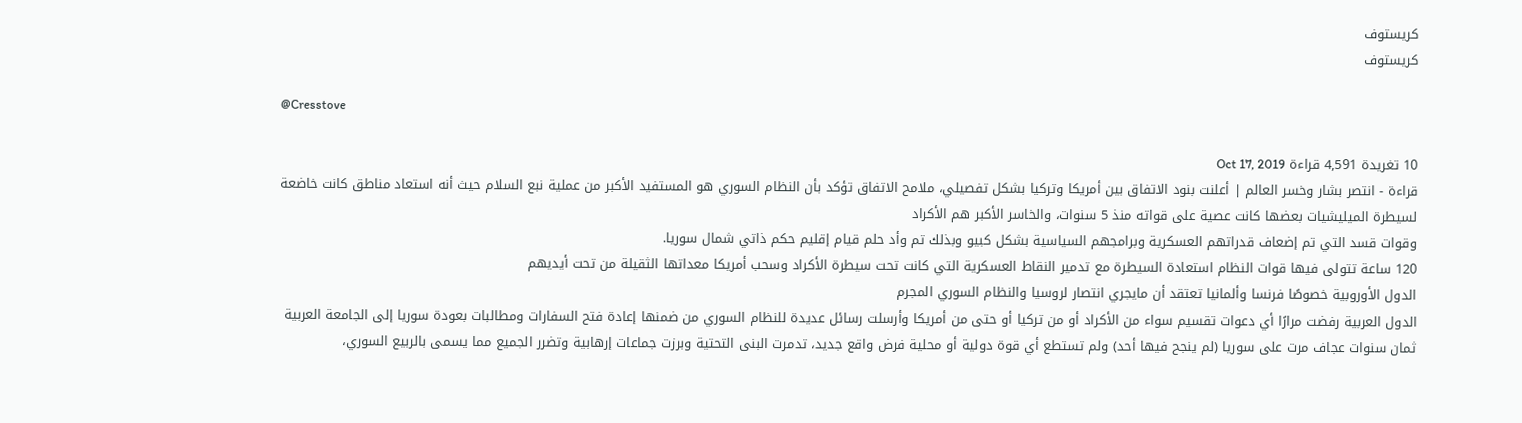كريستوف
كريستوف

@Cresstove

10 تغريدة 4,591 قراءة Oct 17, 2019
قراءة - انتصر بشار وخسر العالم | أعلنت بنود الاتفاق بين أمريكا وتركيا بشكل تفصيلي، ملامح الاتفاق تؤكد بأن النظام السوري هو المستفيد الأكبر من عملية نبع السلام حيث أنه استعاد مناطق كانت خاضعة لسيطرة الميليشيات بعضها كانت عصية على قواته منذ 5 سنوات، والخاسر الأكبر هم الأكراد
وقوات قسد التي تم إضعاف قدراتهم العسكرية وبرامجهم السياسية بشكل كبيو وبذلك تم وأد حلم قيام إقليم حكم ذاتي شمال سوريا.
120 ساعة تتولى فيها قوات النظام استعادة السيطرة مع تدمير النقاط العسكرية التي كانت تحت سيطرة الأكراد وسحب أمريكا معداتها الثقيلة من تحت أيديهم
الدول الأوروبية خصوصًا فرنسا وألمانيا تعتقد أن مايجري انتصار لروسيا والنظام السوري المجرم
الدول العربية رفضت مرارًا أي دعوات تقسيم سواء من الأكراد أو من تركيا أو حتى من أمريكا وأرسلت رسائل عديدة للنظام السوري من ضمنها إعادة فتح السفارات ومطالبات بعودة سوريا إلى الجامعة العربية
ثمان سنوات عجاف مرت على سوريا (لم ينجح فيها أحد) ولم تستطع أي قوة دولية أو محلية فرض واقع جديد، تدمرت البنى التحتية وبرزت جماعات إرهابية وتضرر الجميع مما يسمى بالربيع السوري،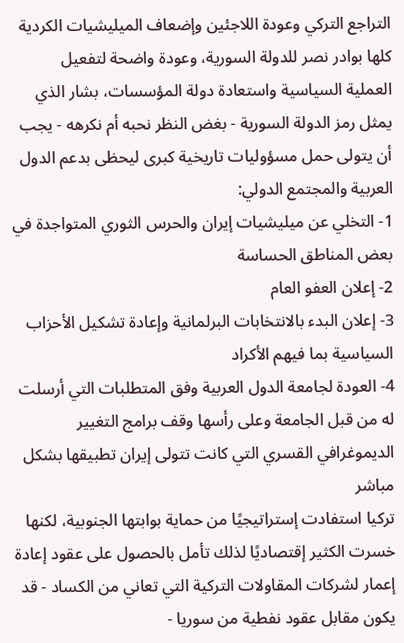التراجع التركي وعودة اللاجئين وإضعاف الميليشيات الكردية كلها بوادر نصر للدولة السورية، وعودة واضحة لتفعيل
العملية السياسية واستعادة دولة المؤسسات، بشار الذي يمثل رمز الدولة السورية - بغض النظر نحبه أم نكرهه - يجب أن يتولى حمل مسؤوليات تاريخية كبرى ليحظى بدعم الدول العربية والمجتمع الدولي:
1- التخلي عن ميليشيات إيران والحرس الثوري المتواجدة في بعض المناطق الحساسة
2- إعلان العفو العام
3- إعلان البدء بالانتخابات البرلمانية وإعادة تشكيل الأحزاب السياسية بما فيهم الأكراد
4- العودة لجامعة الدول العربية وفق المتطلبات التي أرسلت له من قبل الجامعة وعلى رأسها وقف برامج التغيير الديموغرافي القسري التي كانت تتولى إيران تطبيقها بشكل مباشر
تركيا استفادت إستراتيجيًا من حماية بوابتها الجنوبية، لكنها خسرت الكثير إقتصاديًا لذلك تأمل بالحصول على عقود إعادة إعمار لشركات المقاولات التركية التي تعاني من الكساد - قد يكون مقابل عقود نفطية من سوريا -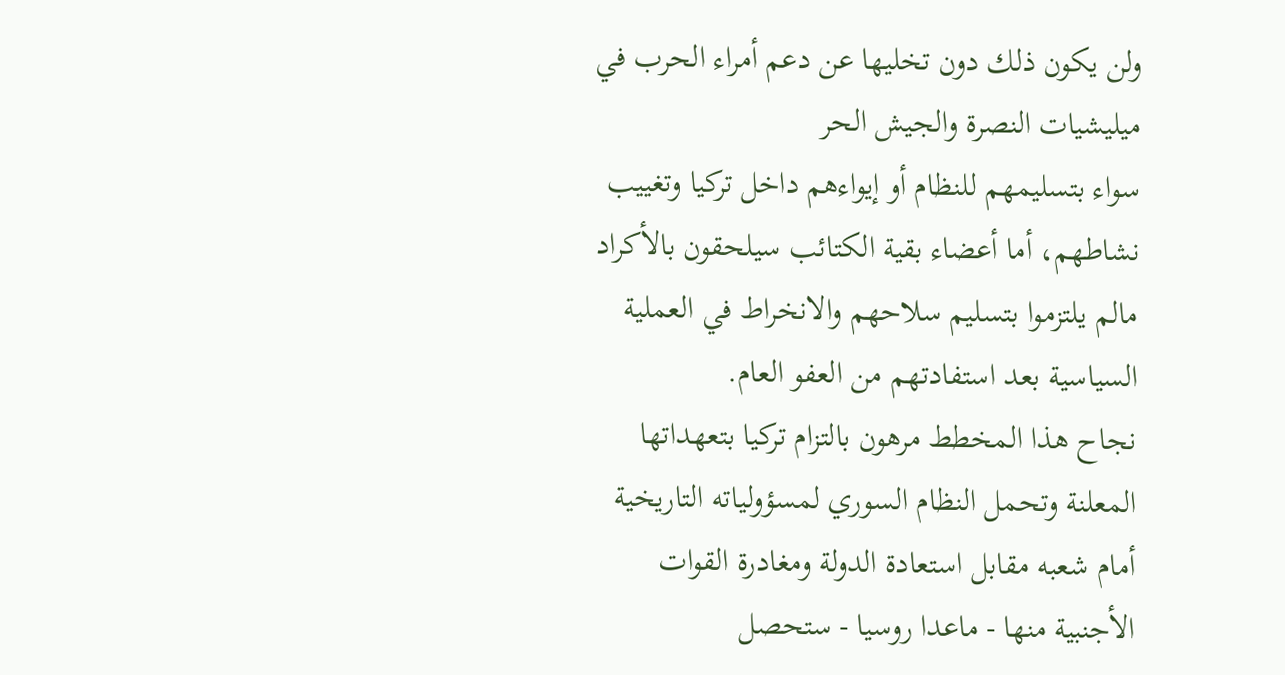ولن يكون ذلك دون تخليها عن دعم أمراء الحرب في ميليشيات النصرة والجيش الحر
سواء بتسليمهم للنظام أو إيواءهم داخل تركيا وتغييب نشاطهم، أما أعضاء بقية الكتائب سيلحقون بالأكراد مالم يلتزموا بتسليم سلاحهم والانخراط في العملية السياسية بعد استفادتهم من العفو العام.
نجاح هذا المخطط مرهون بالتزام تركيا بتعهداتها المعلنة وتحمل النظام السوري لمسؤولياته التاريخية
أمام شعبه مقابل استعادة الدولة ومغادرة القوات الأجنبية منها - ماعدا روسيا - ستحصل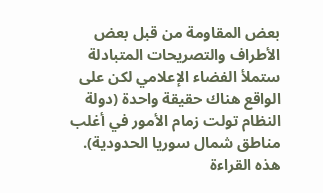بعض المقاومة من قبل بعض الأطراف والتصريحات المتبادلة ستملأ الفضاء الإعلامي لكن على الواقع هناك حقيقة واحدة (دولة النظام تولت زمام الأمور في أغلب مناطق شمال سوريا الحدودية).
هذه القراءة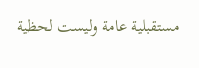مستقبلية عامة وليست لحظية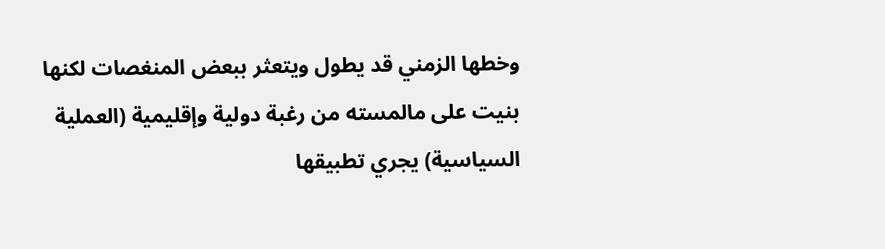وخطها الزمني قد يطول ويتعثر ببعض المنغصات لكنها بنيت على مالمسته من رغبة دولية وإقليمية (العملية السياسية) يجري تطبيقها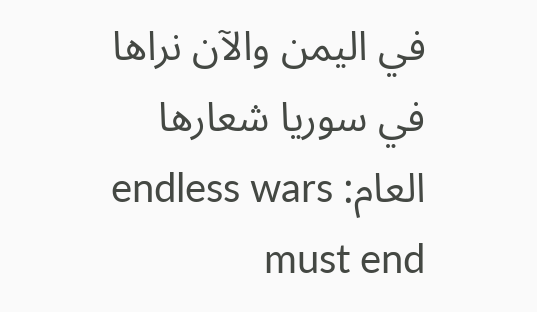في اليمن والآن نراها في سوريا شعارها العام: endless wars must end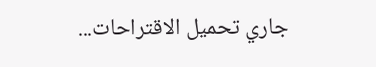جاري تحميل الاقتراحات...